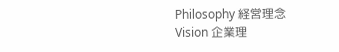Philosophy 経営理念
Vision 企業理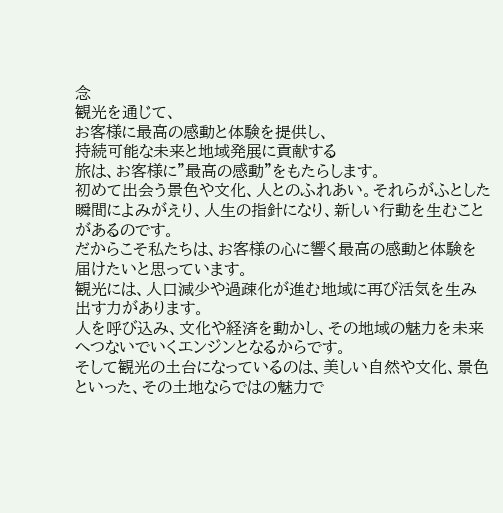念
観光を通じて、
お客様に最高の感動と体験を提供し、
持続可能な未来と地域発展に貢献する
旅は、お客様に"最高の感動"をもたらします。
初めて出会う景色や文化、人とのふれあい。それらがふとした瞬間によみがえり、人生の指針になり、新しい行動を生むことがあるのです。
だからこそ私たちは、お客様の心に響く最高の感動と体験を届けたいと思っています。
観光には、人口減少や過疎化が進む地域に再び活気を生み出す力があります。
人を呼び込み、文化や経済を動かし、その地域の魅力を未来へつないでいくエンジンとなるからです。
そして観光の土台になっているのは、美しい自然や文化、景色といった、その土地ならではの魅力で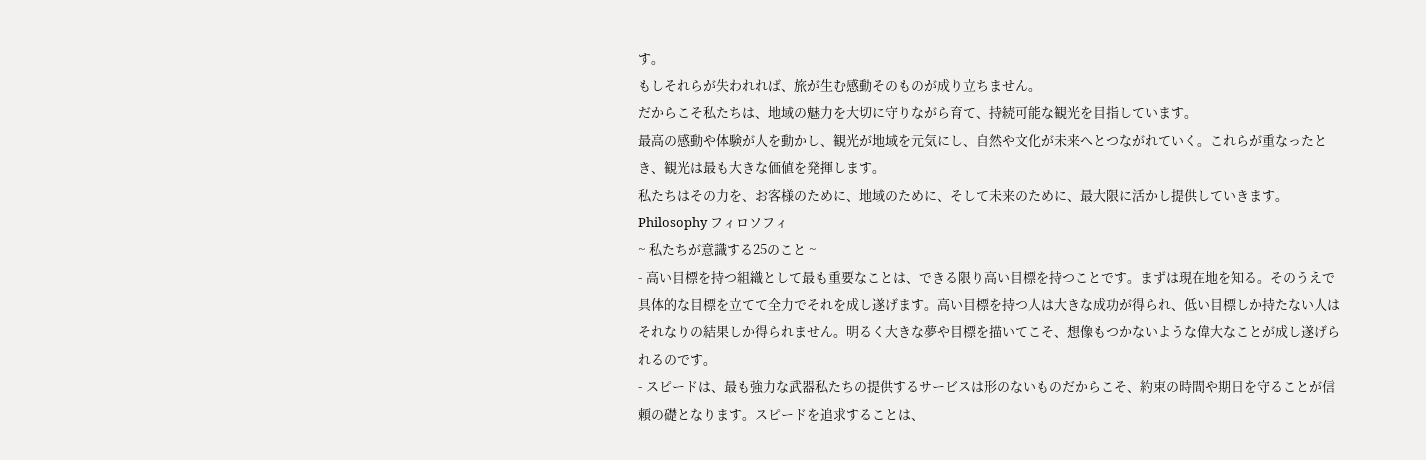す。
もしそれらが失われれば、旅が生む感動そのものが成り立ちません。
だからこそ私たちは、地域の魅力を大切に守りながら育て、持続可能な観光を目指しています。
最高の感動や体験が人を動かし、観光が地域を元気にし、自然や文化が未来へとつながれていく。これらが重なったとき、観光は最も大きな価値を発揮します。
私たちはその力を、お客様のために、地域のために、そして未来のために、最大限に活かし提供していきます。
Philosophy フィロソフィ
~ 私たちが意識する25のこと ~
- 高い目標を持つ組織として最も重要なことは、できる限り高い目標を持つことです。まずは現在地を知る。そのうえで具体的な目標を立てて全力でそれを成し遂げます。高い目標を持つ人は大きな成功が得られ、低い目標しか持たない人はそれなりの結果しか得られません。明るく大きな夢や目標を描いてこそ、想像もつかないような偉大なことが成し遂げられるのです。
- スピードは、最も強力な武器私たちの提供するサービスは形のないものだからこそ、約束の時間や期日を守ることが信頼の礎となります。スピードを追求することは、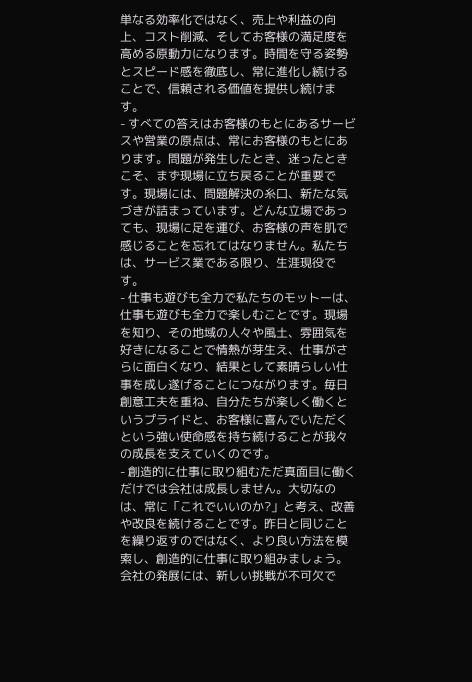単なる効率化ではなく、売上や利益の向上、コスト削減、そしてお客様の満足度を高める原動力になります。時間を守る姿勢とスピード感を徹底し、常に進化し続けることで、信頼される価値を提供し続けます。
- すべての答えはお客様のもとにあるサービスや営業の原点は、常にお客様のもとにあります。問題が発生したとき、迷ったときこそ、まず現場に立ち戻ることが重要です。現場には、問題解決の糸口、新たな気づきが詰まっています。どんな立場であっても、現場に足を運び、お客様の声を肌で感じることを忘れてはなりません。私たちは、サービス業である限り、生涯現役です。
- 仕事も遊びも全力で私たちのモットーは、仕事も遊びも全力で楽しむことです。現場を知り、その地域の人々や風土、雰囲気を好きになることで情熱が芽生え、仕事がさらに面白くなり、結果として素晴らしい仕事を成し遂げることにつながります。毎日創意工夫を重ね、自分たちが楽しく働くというプライドと、お客様に喜んでいただくという強い使命感を持ち続けることが我々の成長を支えていくのです。
- 創造的に仕事に取り組むただ真面目に働くだけでは会社は成長しません。大切なのは、常に「これでいいのか?」と考え、改善や改良を続けることです。昨日と同じことを繰り返すのではなく、より良い方法を模索し、創造的に仕事に取り組みましょう。会社の発展には、新しい挑戦が不可欠で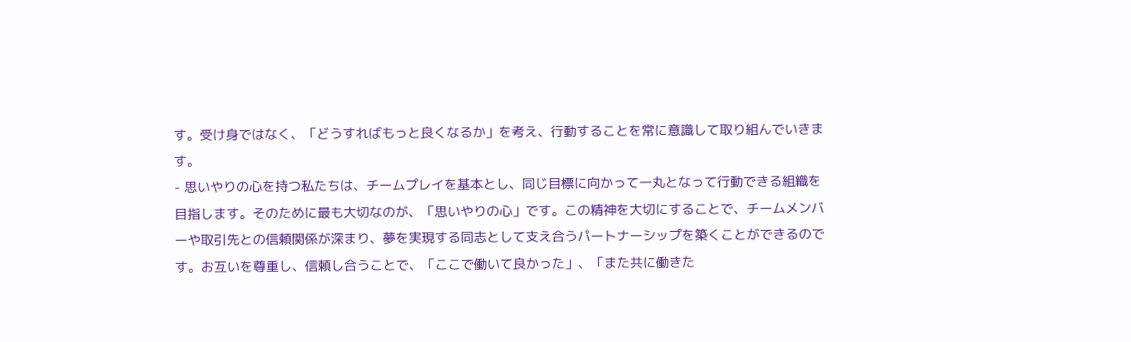す。受け身ではなく、「どうすればもっと良くなるか」を考え、行動することを常に意識して取り組んでいきます。
- 思いやりの心を持つ私たちは、チームプレイを基本とし、同じ目標に向かって一丸となって行動できる組織を目指します。そのために最も大切なのが、「思いやりの心」です。この精神を大切にすることで、チームメンバーや取引先との信頼関係が深まり、夢を実現する同志として支え合うパートナーシップを築くことができるのです。お互いを尊重し、信頼し合うことで、「ここで働いて良かった」、「また共に働きた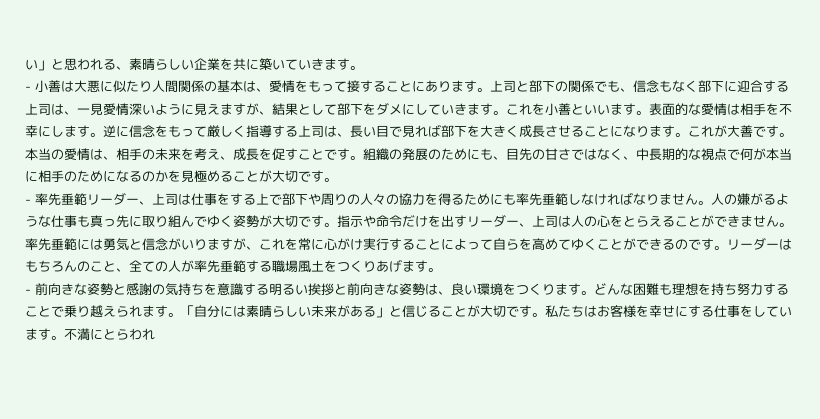い」と思われる、素晴らしい企業を共に築いていきます。
- 小善は大悪に似たり人間関係の基本は、愛情をもって接することにあります。上司と部下の関係でも、信念もなく部下に迎合する上司は、一見愛情深いように見えますが、結果として部下をダメにしていきます。これを小善といいます。表面的な愛情は相手を不幸にします。逆に信念をもって厳しく指導する上司は、長い目で見れば部下を大きく成長させることになります。これが大善です。本当の愛情は、相手の未来を考え、成長を促すことです。組織の発展のためにも、目先の甘さではなく、中長期的な視点で何が本当に相手のためになるのかを見極めることが大切です。
- 率先垂範リーダー、上司は仕事をする上で部下や周りの人々の協力を得るためにも率先垂範しなければなりません。人の嫌がるような仕事も真っ先に取り組んでゆく姿勢が大切です。指示や命令だけを出すリーダー、上司は人の心をとらえることができません。率先垂範には勇気と信念がいりますが、これを常に心がけ実行することによって自らを高めてゆくことができるのです。リーダーはもちろんのこと、全ての人が率先垂範する職場風土をつくりあげます。
- 前向きな姿勢と感謝の気持ちを意識する明るい挨拶と前向きな姿勢は、良い環境をつくります。どんな困難も理想を持ち努力することで乗り越えられます。「自分には素晴らしい未来がある」と信じることが大切です。私たちはお客様を幸せにする仕事をしています。不満にとらわれ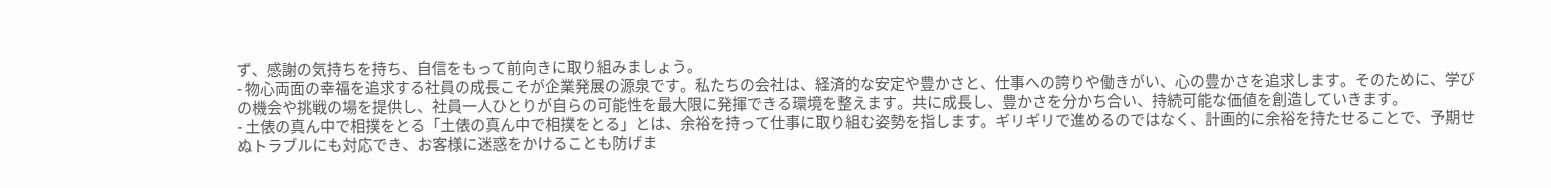ず、感謝の気持ちを持ち、自信をもって前向きに取り組みましょう。
- 物心両面の幸福を追求する社員の成長こそが企業発展の源泉です。私たちの会社は、経済的な安定や豊かさと、仕事への誇りや働きがい、心の豊かさを追求します。そのために、学びの機会や挑戦の場を提供し、社員一人ひとりが自らの可能性を最大限に発揮できる環境を整えます。共に成長し、豊かさを分かち合い、持続可能な価値を創造していきます。
- 土俵の真ん中で相撲をとる「土俵の真ん中で相撲をとる」とは、余裕を持って仕事に取り組む姿勢を指します。ギリギリで進めるのではなく、計画的に余裕を持たせることで、予期せぬトラブルにも対応でき、お客様に迷惑をかけることも防げま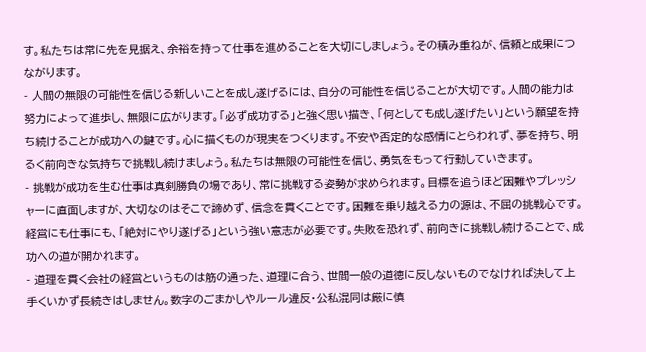す。私たちは常に先を見据え、余裕を持って仕事を進めることを大切にしましょう。その積み重ねが、信頼と成果につながります。
- 人間の無限の可能性を信じる新しいことを成し遂げるには、自分の可能性を信じることが大切です。人間の能力は努力によって進歩し、無限に広がります。「必ず成功する」と強く思い描き、「何としても成し遂げたい」という願望を持ち続けることが成功への鍵です。心に描くものが現実をつくります。不安や否定的な感情にとらわれず、夢を持ち、明るく前向きな気持ちで挑戦し続けましょう。私たちは無限の可能性を信じ、勇気をもって行動していきます。
- 挑戦が成功を生む仕事は真剣勝負の場であり、常に挑戦する姿勢が求められます。目標を追うほど困難やプレッシャーに直面しますが、大切なのはそこで諦めず、信念を貫くことです。困難を乗り越える力の源は、不屈の挑戦心です。経営にも仕事にも、「絶対にやり遂げる」という強い意志が必要です。失敗を恐れず、前向きに挑戦し続けることで、成功への道が開かれます。
- 道理を貫く会社の経営というものは筋の通った、道理に合う、世間一般の道徳に反しないものでなければ決して上手くいかず長続きはしません。数字のごまかしやルール違反・公私混同は厳に慎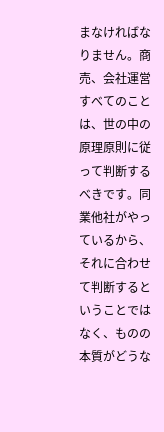まなければなりません。商売、会社運営すべてのことは、世の中の原理原則に従って判断するべきです。同業他社がやっているから、それに合わせて判断するということではなく、ものの本質がどうな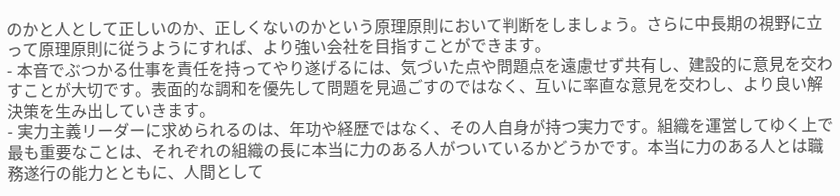のかと人として正しいのか、正しくないのかという原理原則において判断をしましょう。さらに中長期の視野に立って原理原則に従うようにすれば、より強い会社を目指すことができます。
- 本音でぶつかる仕事を責任を持ってやり遂げるには、気づいた点や問題点を遠慮せず共有し、建設的に意見を交わすことが大切です。表面的な調和を優先して問題を見過ごすのではなく、互いに率直な意見を交わし、より良い解決策を生み出していきます。
- 実力主義リーダーに求められるのは、年功や経歴ではなく、その人自身が持つ実力です。組織を運営してゆく上で最も重要なことは、それぞれの組織の長に本当に力のある人がついているかどうかです。本当に力のある人とは職務遂行の能力とともに、人間として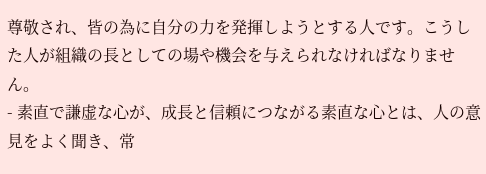尊敬され、皆の為に自分の力を発揮しようとする人です。こうした人が組織の長としての場や機会を与えられなければなりません。
- 素直で謙虚な心が、成長と信頼につながる素直な心とは、人の意見をよく聞き、常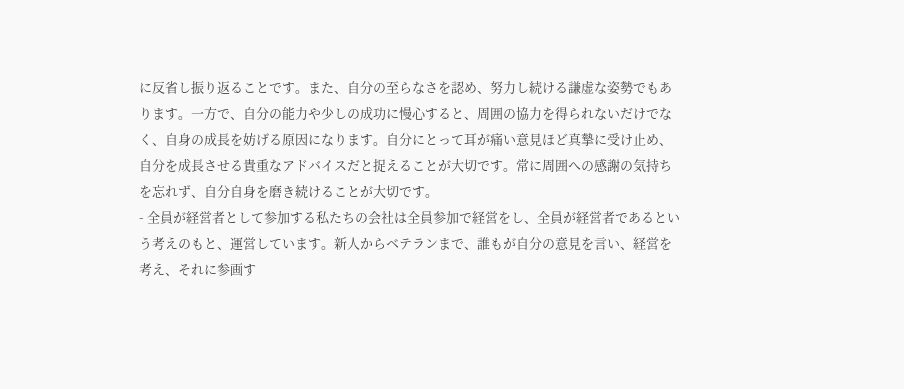に反省し振り返ることです。また、自分の至らなさを認め、努力し続ける謙虚な姿勢でもあります。一方で、自分の能力や少しの成功に慢心すると、周囲の協力を得られないだけでなく、自身の成長を妨げる原因になります。自分にとって耳が痛い意見ほど真摯に受け止め、自分を成長させる貴重なアドバイスだと捉えることが大切です。常に周囲への感謝の気持ちを忘れず、自分自身を磨き続けることが大切です。
- 全員が経営者として参加する私たちの会社は全員参加で経営をし、全員が経営者であるという考えのもと、運営しています。新人からベテランまで、誰もが自分の意見を言い、経営を考え、それに参画す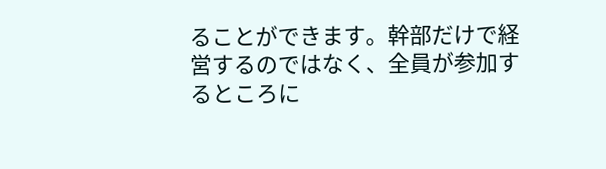ることができます。幹部だけで経営するのではなく、全員が参加するところに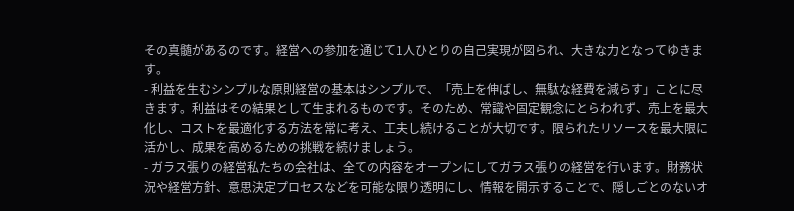その真髄があるのです。経営への参加を通じて1人ひとりの自己実現が図られ、大きな力となってゆきます。
- 利益を生むシンプルな原則経営の基本はシンプルで、「売上を伸ばし、無駄な経費を減らす」ことに尽きます。利益はその結果として生まれるものです。そのため、常識や固定観念にとらわれず、売上を最大化し、コストを最適化する方法を常に考え、工夫し続けることが大切です。限られたリソースを最大限に活かし、成果を高めるための挑戦を続けましょう。
- ガラス張りの経営私たちの会社は、全ての内容をオープンにしてガラス張りの経営を行います。財務状況や経営方針、意思決定プロセスなどを可能な限り透明にし、情報を開示することで、隠しごとのないオ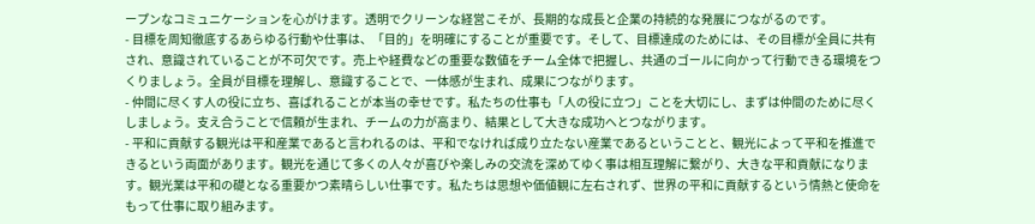ープンなコミュニケーションを心がけます。透明でクリーンな経営こそが、長期的な成長と企業の持続的な発展につながるのです。
- 目標を周知徹底するあらゆる行動や仕事は、「目的」を明確にすることが重要です。そして、目標達成のためには、その目標が全員に共有され、意識されていることが不可欠です。売上や経費などの重要な数値をチーム全体で把握し、共通のゴールに向かって行動できる環境をつくりましょう。全員が目標を理解し、意識することで、一体感が生まれ、成果につながります。
- 仲間に尽くす人の役に立ち、喜ばれることが本当の幸せです。私たちの仕事も「人の役に立つ」ことを大切にし、まずは仲間のために尽くしましょう。支え合うことで信頼が生まれ、チームの力が高まり、結果として大きな成功へとつながります。
- 平和に貢献する観光は平和産業であると言われるのは、平和でなければ成り立たない産業であるということと、観光によって平和を推進できるという両面があります。観光を通じて多くの人々が喜びや楽しみの交流を深めてゆく事は相互理解に繋がり、大きな平和貢献になります。観光業は平和の礎となる重要かつ素晴らしい仕事です。私たちは思想や価値観に左右されず、世界の平和に貢献するという情熱と使命をもって仕事に取り組みます。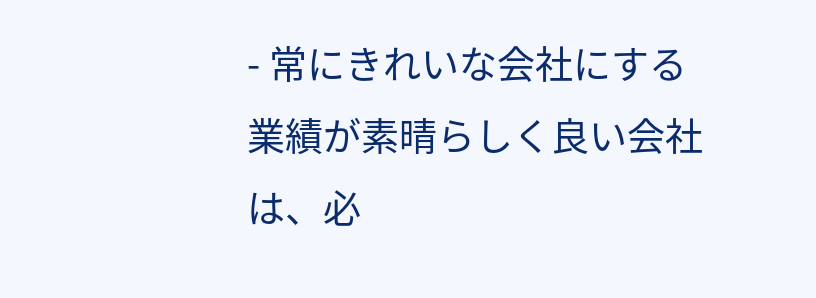- 常にきれいな会社にする業績が素晴らしく良い会社は、必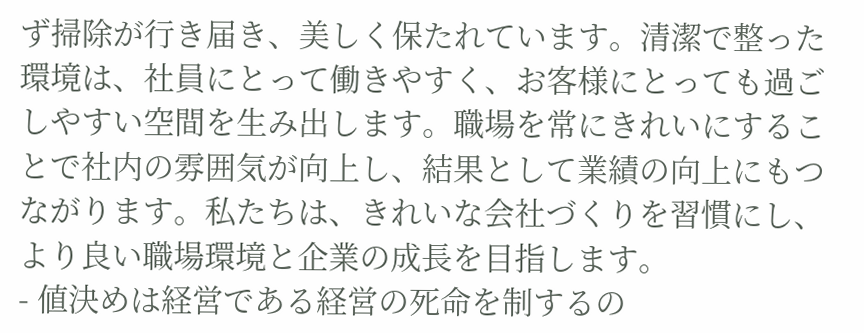ず掃除が行き届き、美しく保たれています。清潔で整った環境は、社員にとって働きやすく、お客様にとっても過ごしやすい空間を生み出します。職場を常にきれいにすることで社内の雰囲気が向上し、結果として業績の向上にもつながります。私たちは、きれいな会社づくりを習慣にし、より良い職場環境と企業の成長を目指します。
- 値決めは経営である経営の死命を制するの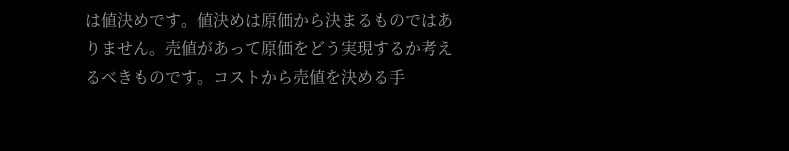は値決めです。値決めは原価から決まるものではありません。売値があって原価をどう実現するか考えるべきものです。コストから売値を決める手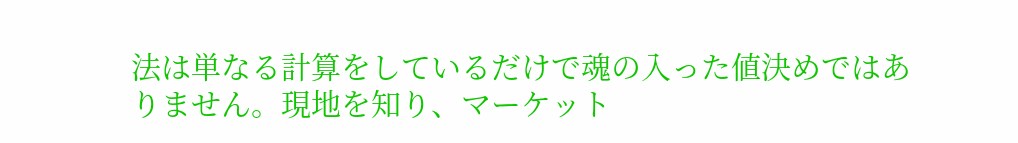法は単なる計算をしているだけで魂の入った値決めではありません。現地を知り、マーケット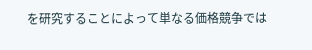を研究することによって単なる価格競争では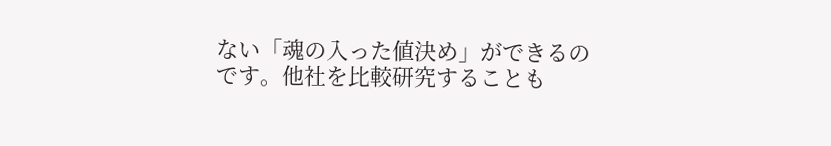ない「魂の入った値決め」ができるのです。他社を比較研究することも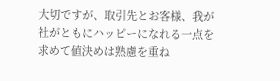大切ですが、取引先とお客様、我が社がともにハッピーになれる一点を求めて値決めは熟慮を重ね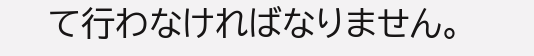て行わなければなりません。